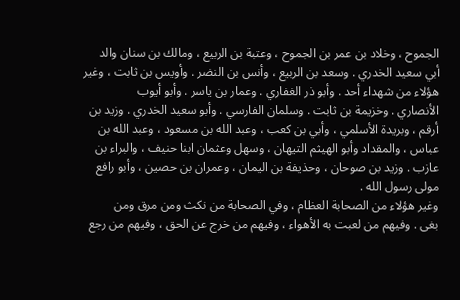الجموح ، وخلاد بن عمر بن الجموح ، وعتبة بن الربيع ، ومالك بن سنان والد
أبي سعيد الخدري . وسعد بن الربيع ، وأنس بن النضر . وأويس بن ثابت ، وغير
هؤلاء من شهداء أحد . وأبو ذر الغفاري . وعمار بن ياسر . وأبو أيوب
الأنصاري . وخزيمة بن ثابت . وسلمان الفارسي . وأبو سعيد الخدري . وزيد بن
أرقم ، وبريدة الأسلمي ، وأبي بن كعب ، وعبد الله بن مسعود ، وعبد الله بن
عباس ، والمقداد وأبو الهيثم التيهان ، وسهل وعثمان ابنا حنيف ، والبراء بن
عازب . وزيد بن صوحان ، وحذيفة بن اليمان ، وعمران بن حصين ، وأبو رافع
مولى رسول الله .
وغير هؤلاء من الصحابة العظام ، وفي الصحابة من نكث ومن مرق ومن
بغى . وفيهم من لعبت به الأهواء ، وفيهم من خرج عن الحق ، وفيهم من رجع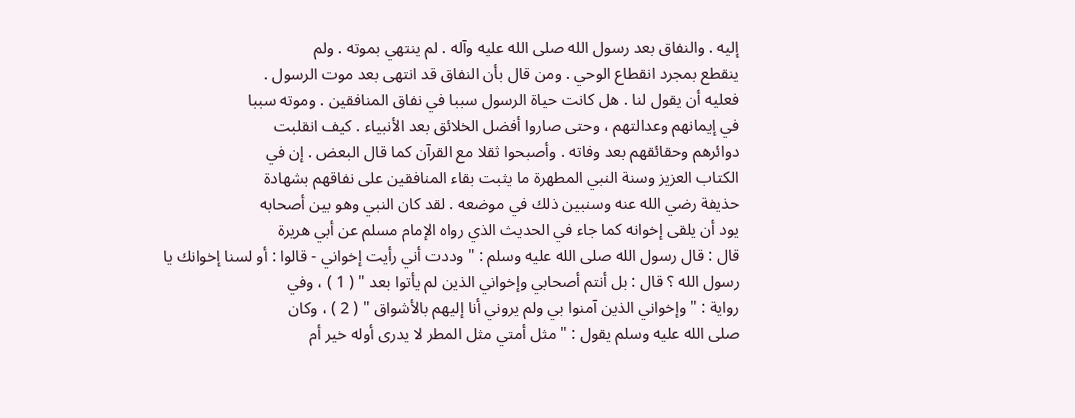إليه . والنفاق بعد رسول الله صلى الله عليه وآله . لم ينتهي بموته . ولم
ينقطع بمجرد انقطاع الوحي . ومن قال بأن النفاق قد انتهى بعد موت الرسول .
فعليه أن يقول لنا . هل كانت حياة الرسول سببا في نفاق المنافقين . وموته سببا
في إيمانهم وعدالتهم ، وحتى صاروا أفضل الخلائق بعد الأنبياء . كيف انقلبت
دوائرهم وحقائقهم بعد وفاته . وأصبحوا ثقلا مع القرآن كما قال البعض . إن في
الكتاب العزيز وسنة النبي المطهرة ما يثبت بقاء المنافقين على نفاقهم بشهادة
حذيفة رضي الله عنه وسنبين ذلك في موضعه . لقد كان النبي وهو بين أصحابه
يود أن يلقى إخوانه كما جاء في الحديث الذي رواه الإمام مسلم عن أبي هريرة
قال : قال رسول الله صلى الله عليه وسلم : " وددت أني رأيت إخواني - قالوا : أو لسنا إخوانك يا
رسول الله ؟ قال : بل أنتم أصحابي وإخواني الذين لم يأتوا بعد " ( 1 ) ، وفي
رواية : " وإخواني الذين آمنوا بي ولم يروني أنا إليهم بالأشواق " ( 2 ) ، وكان
صلى الله عليه وسلم يقول : " مثل أمتي مثل المطر لا يدرى أوله خير أم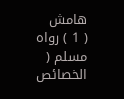هامش
( 1 ) رواه مسلم ( الخصائص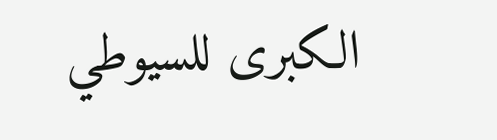الكبرى للسيوطي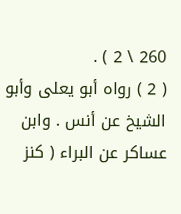260 \ 2 ) .
( 2 ) رواه أبو يعلى وأبو الشيخ عن أنس . وابن عساكر عن البراء ( كنز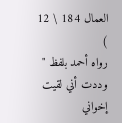العمال 184 \ 12 )
رواه أحمد بلفظ " وددت أني لقيت إخواني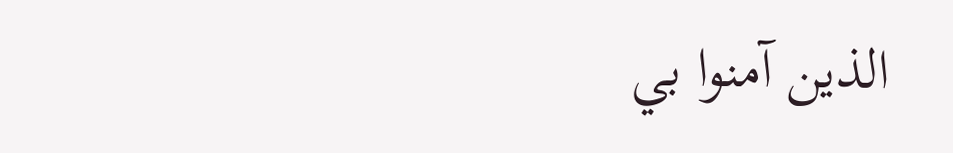الذين آمنوا بي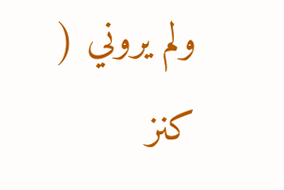ولم يروني ( كنز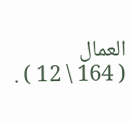العمال
( 164 \ 12 ) .